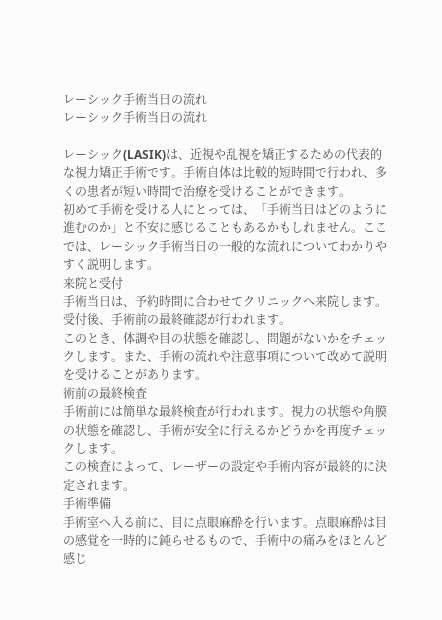レーシック手術当日の流れ
レーシック手術当日の流れ

レーシック(LASIK)は、近視や乱視を矯正するための代表的な視力矯正手術です。手術自体は比較的短時間で行われ、多くの患者が短い時間で治療を受けることができます。
初めて手術を受ける人にとっては、「手術当日はどのように進むのか」と不安に感じることもあるかもしれません。ここでは、レーシック手術当日の一般的な流れについてわかりやすく説明します。
来院と受付
手術当日は、予約時間に合わせてクリニックへ来院します。受付後、手術前の最終確認が行われます。
このとき、体調や目の状態を確認し、問題がないかをチェックします。また、手術の流れや注意事項について改めて説明を受けることがあります。
術前の最終検査
手術前には簡単な最終検査が行われます。視力の状態や角膜の状態を確認し、手術が安全に行えるかどうかを再度チェックします。
この検査によって、レーザーの設定や手術内容が最終的に決定されます。
手術準備
手術室へ入る前に、目に点眼麻酔を行います。点眼麻酔は目の感覚を一時的に鈍らせるもので、手術中の痛みをほとんど感じ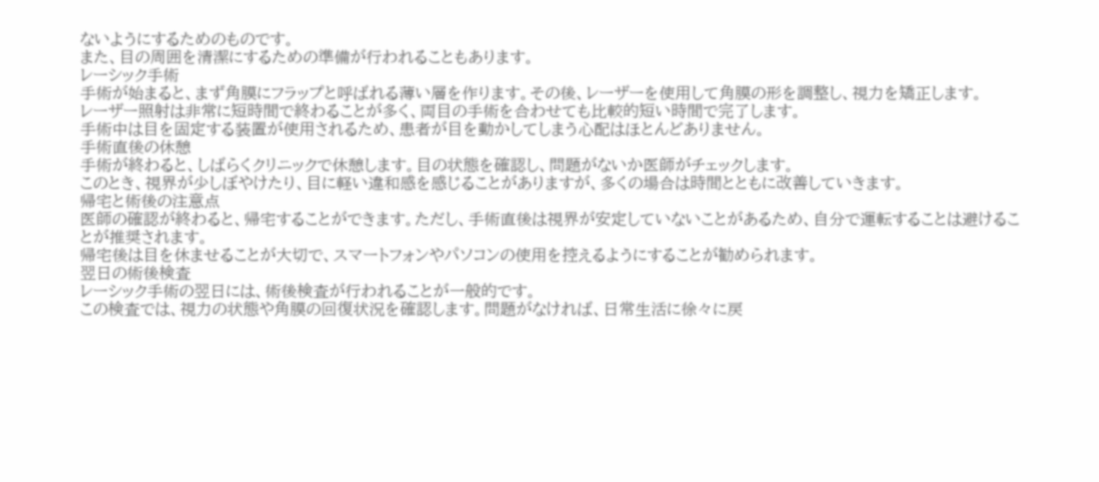ないようにするためのものです。
また、目の周囲を清潔にするための準備が行われることもあります。
レーシック手術
手術が始まると、まず角膜にフラップと呼ばれる薄い層を作ります。その後、レーザーを使用して角膜の形を調整し、視力を矯正します。
レーザー照射は非常に短時間で終わることが多く、両目の手術を合わせても比較的短い時間で完了します。
手術中は目を固定する装置が使用されるため、患者が目を動かしてしまう心配はほとんどありません。
手術直後の休憩
手術が終わると、しばらくクリニックで休憩します。目の状態を確認し、問題がないか医師がチェックします。
このとき、視界が少しぼやけたり、目に軽い違和感を感じることがありますが、多くの場合は時間とともに改善していきます。
帰宅と術後の注意点
医師の確認が終わると、帰宅することができます。ただし、手術直後は視界が安定していないことがあるため、自分で運転することは避けることが推奨されます。
帰宅後は目を休ませることが大切で、スマートフォンやパソコンの使用を控えるようにすることが勧められます。
翌日の術後検査
レーシック手術の翌日には、術後検査が行われることが一般的です。
この検査では、視力の状態や角膜の回復状況を確認します。問題がなければ、日常生活に徐々に戻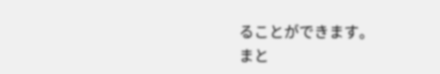ることができます。
まと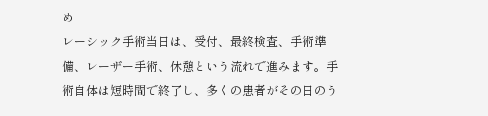め
レーシック手術当日は、受付、最終検査、手術準備、レーザー手術、休憩という流れで進みます。手術自体は短時間で終了し、多くの患者がその日のう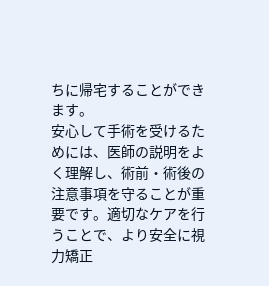ちに帰宅することができます。
安心して手術を受けるためには、医師の説明をよく理解し、術前・術後の注意事項を守ることが重要です。適切なケアを行うことで、より安全に視力矯正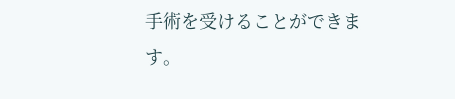手術を受けることができます。